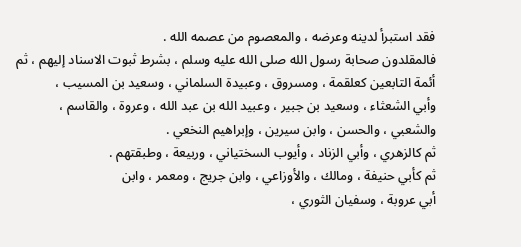فقد استبرأ لدينه وعرضه ، والمعصوم من عصمه الله .
فالمقلدون صحابة رسول الله صلى الله عليه وسلم ، بشرط ثبوت الاسناد إليهم ، ثم
أئمة التابعين كعلقمة ، ومسروق ، وعبيدة السلماني ، وسعيد بن المسيب ،
وأبي الشعثاء ، وسعيد بن جبير ، وعبيد الله بن عبد الله ، وعروة ، والقاسم ،
والشعبي ، والحسن ، وابن سيرين ، وإبراهيم النخعي .
ثم كالزهري ، وأبي الزناد ، وأيوب السختياني ، وربيعة ، وطبقتهم .
ثم كأبي حنيفة ، ومالك ، والأوزاعي ، وابن جريج ، ومعمر ، وابن
أبي عروبة ، وسفيان الثوري ،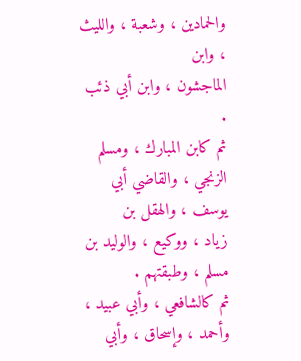والحمادين ، وشعبة ، والليث ، وابن
الماجشون ، وابن أبي ذئب .
ثم كابن المبارك ، ومسلم الزنجي ، والقاضي أبي يوسف ، والهقل بن
زياد ، ووكيع ، والوليد بن مسلم ، وطبقتهم .
ثم كالشافعي ، وأبي عبيد ، وأحمد ، وإسحاق ، وأبي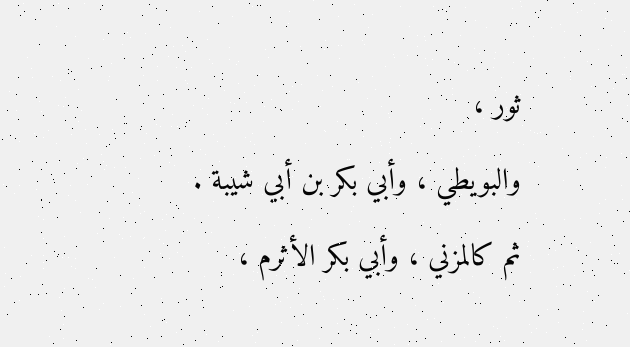ثور ،
والبويطي ، وأبي بكر بن أبي شيبة .
ثم كالمزني ، وأبي بكر الأثرم ،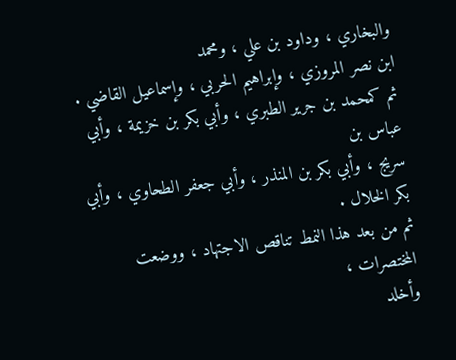والبخاري ، وداود بن علي ، ومحمد
ابن نصر المروزي ، وإبراهيم الحربي ، وإسماعيل القاضي .
ثم كمحمد بن جرير الطبري ، وأبي بكر بن خزيمة ، وأبي عباس بن
سريج ، وأبي بكر بن المنذر ، وأبي جعفر الطحاوي ، وأبي بكر الخلال .
ثم من بعد هذا النمط تناقص الاجتهاد ، ووضعت المختصرات ،
وأخلد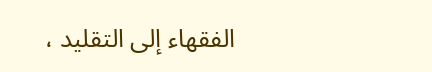الفقهاء إلى التقليد ،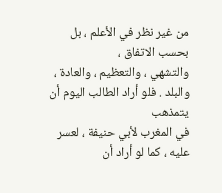من غير نظر في الأعلم ، بل بحسب الاتفاق ،
والتشهي ، والتعظيم ، والعادة ، والبلد . فلو أراد الطالب اليوم أن يتمذهب
في المغرب لأبي حنيفة ، لعسر عليه ، كما لو أراد أن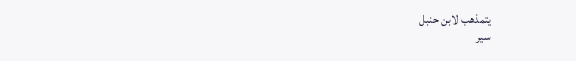يتمذهب لابن حنبل
سير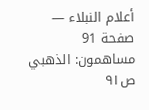أعلام النبلاء — صفحة 91
مساهمون: الذهبي
ص٩١